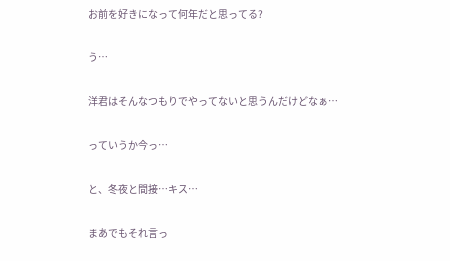お前を好きになって何年だと思ってる?

う…

洋君はそんなつもりでやってないと思うんだけどなぁ…

っていうか今っ…

と、冬夜と間接…キス…

まあでもそれ言っ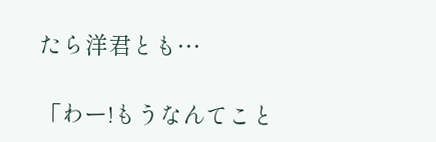たら洋君とも…

「わー!もうなんてこと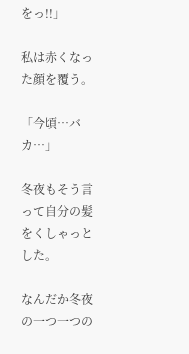をっ!!」

私は赤くなった顔を覆う。

「今頃…バカ…」

冬夜もそう言って自分の髪をくしゃっとした。

なんだか冬夜の一つ一つの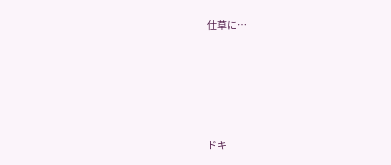仕草に…





ドキ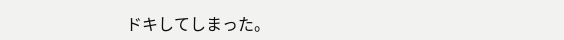ドキしてしまった。